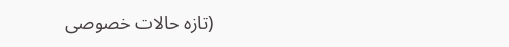(تازہ حالات خصوصی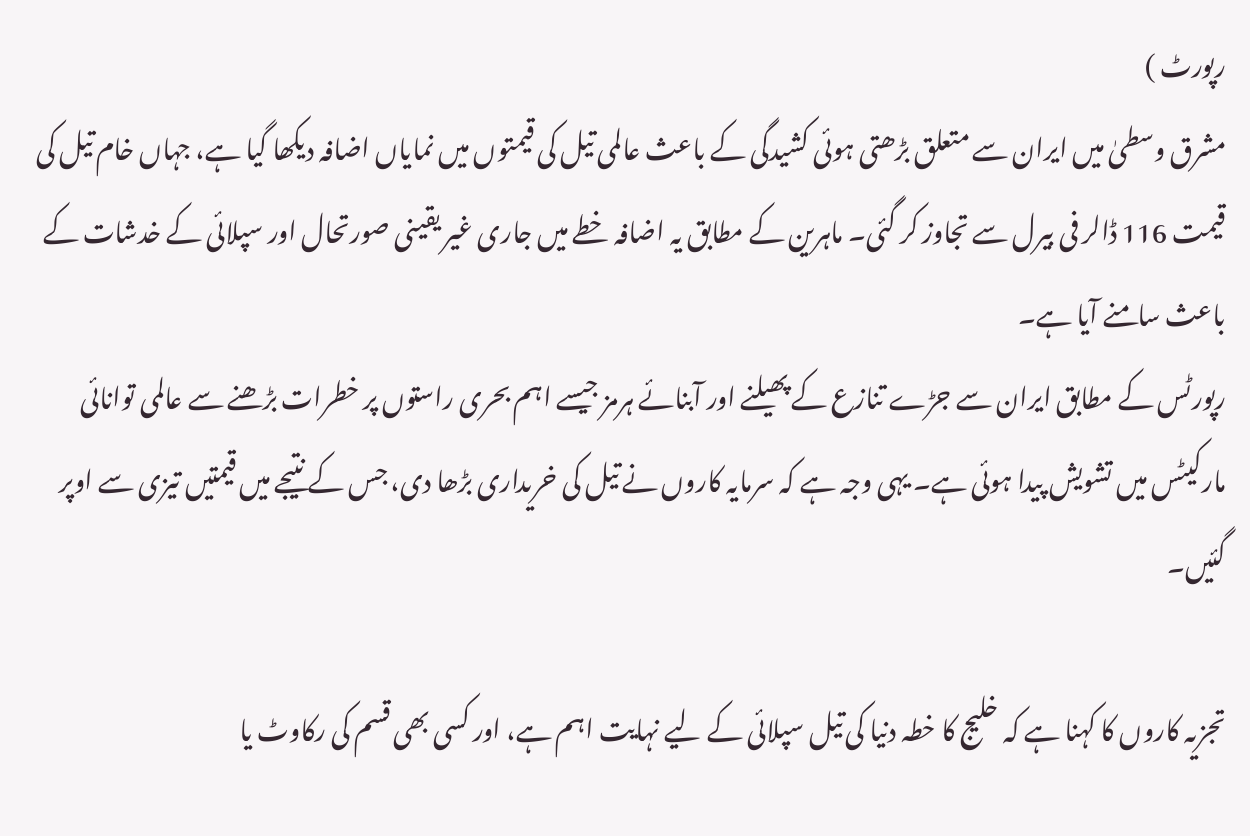رپورٹ )
مشرق وسطیٰ میں ایران سے متعلق بڑھتی ہوئی کشیدگی کے باعث عالمی تیل کی قیمتوں میں نمایاں اضافہ دیکھا گیا ہے، جہاں خام تیل کی قیمت 116 ڈالر فی بیرل سے تجاوز کر گئی۔ ماہرین کے مطابق یہ اضافہ خطے میں جاری غیر یقینی صورتحال اور سپلائی کے خدشات کے باعث سامنے آیا ہے۔
رپورٹس کے مطابق ایران سے جڑے تنازع کے پھیلنے اور آبنائے ہرمز جیسے اہم بحری راستوں پر خطرات بڑھنے سے عالمی توانائی مارکیٹس میں تشویش پیدا ہوئی ہے۔ یہی وجہ ہے کہ سرمایہ کاروں نے تیل کی خریداری بڑھا دی، جس کے نتیجے میں قیمتیں تیزی سے اوپر گئیں۔

تجزیہ کاروں کا کہنا ہے کہ خلیج کا خطہ دنیا کی تیل سپلائی کے لیے نہایت اہم ہے، اور کسی بھی قسم کی رکاوٹ یا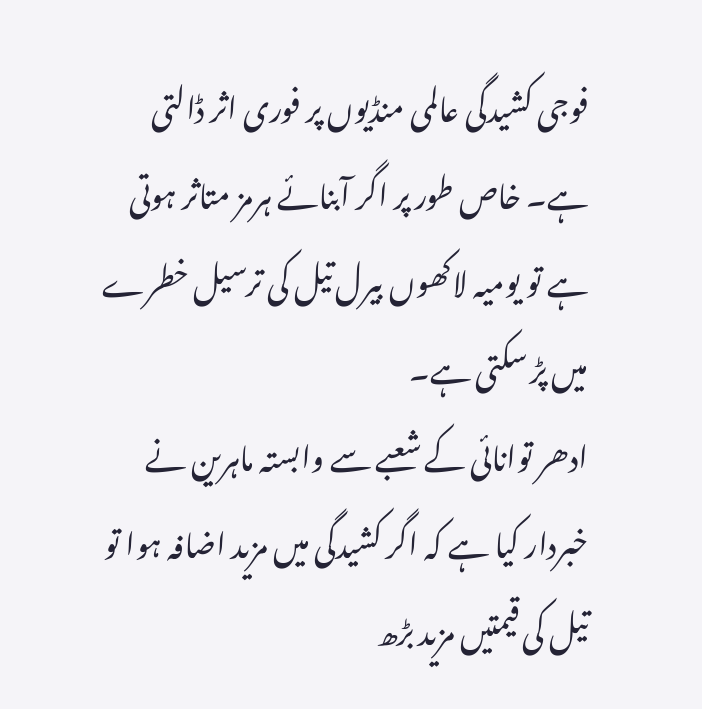فوجی کشیدگی عالمی منڈیوں پر فوری اثر ڈالتی ہے۔ خاص طور پر اگر آبنائے ہرمز متاثر ہوتی ہے تو یومیہ لاکھوں بیرل تیل کی ترسیل خطرے میں پڑ سکتی ہے۔
ادھر توانائی کے شعبے سے وابستہ ماہرین نے خبردار کیا ہے کہ اگر کشیدگی میں مزید اضافہ ہوا تو تیل کی قیمتیں مزید بڑھ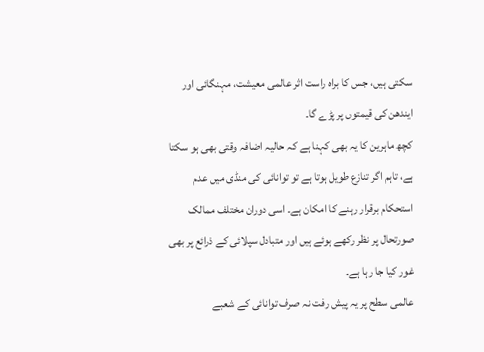سکتی ہیں، جس کا براہ راست اثر عالمی معیشت، مہنگائی اور ایندھن کی قیمتوں پر پڑے گا۔
کچھ ماہرین کا یہ بھی کہنا ہے کہ حالیہ اضافہ وقتی بھی ہو سکتا ہے، تاہم اگر تنازع طویل ہوتا ہے تو توانائی کی منڈی میں عدم استحکام برقرار رہنے کا امکان ہے۔ اسی دوران مختلف ممالک صورتحال پر نظر رکھے ہوئے ہیں اور متبادل سپلائی کے ذرائع پر بھی غور کیا جا رہا ہے۔
عالمی سطح پر یہ پیش رفت نہ صرف توانائی کے شعبے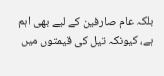بلکہ عام صارفین کے لیے بھی اہم ہے، کیونکہ تیل کی قیمتوں میں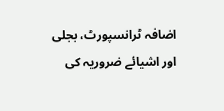اضافہ ٹرانسپورٹ، بجلی اور اشیائے ضروریہ کی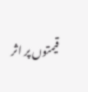قیمتوں پر اثر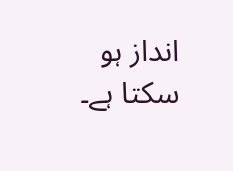انداز ہو سکتا ہے۔